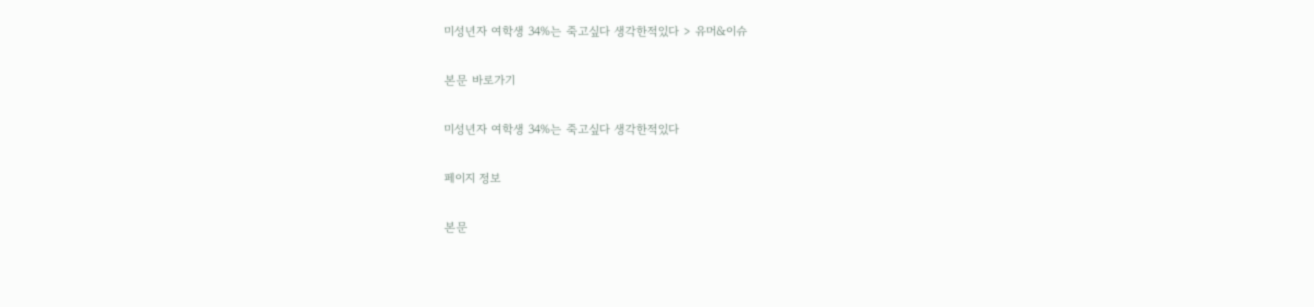미성년자 여학생 34%는 죽고싶다 생각한적있다 > 유머&이슈

본문 바로가기

미성년자 여학생 34%는 죽고싶다 생각한적있다

페이지 정보

본문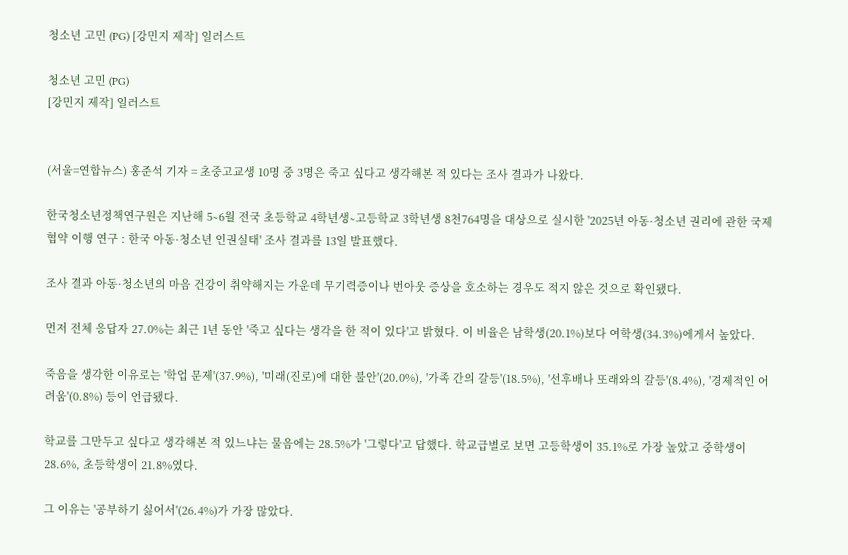청소년 고민 (PG) [강민지 제작] 일러스트

청소년 고민 (PG)
[강민지 제작] 일러스트


(서울=연합뉴스) 홍준석 기자 = 초중고교생 10명 중 3명은 죽고 싶다고 생각해본 적 있다는 조사 결과가 나왔다.

한국청소년정책연구원은 지난해 5∼6월 전국 초등학교 4학년생∼고등학교 3학년생 8천764명을 대상으로 실시한 '2025년 아동·청소년 권리에 관한 국제협약 이행 연구 : 한국 아동·청소년 인권실태' 조사 결과를 13일 발표했다.

조사 결과 아동·청소년의 마음 건강이 취약해지는 가운데 무기력증이나 번아웃 증상을 호소하는 경우도 적지 않은 것으로 확인됐다.

먼저 전체 응답자 27.0%는 최근 1년 동안 '죽고 싶다는 생각을 한 적이 있다'고 밝혔다. 이 비율은 남학생(20.1%)보다 여학생(34.3%)에게서 높았다.

죽음을 생각한 이유로는 '학업 문제'(37.9%), '미래(진로)에 대한 불안'(20.0%), '가족 간의 갈등'(18.5%), '선후배나 또래와의 갈등'(8.4%), '경제적인 어려움'(0.8%) 등이 언급됐다.

학교를 그만두고 싶다고 생각해본 적 있느냐는 물음에는 28.5%가 '그렇다'고 답했다. 학교급별로 보면 고등학생이 35.1%로 가장 높았고 중학생이 28.6%, 초등학생이 21.8%였다.

그 이유는 '공부하기 싫어서'(26.4%)가 가장 많았다.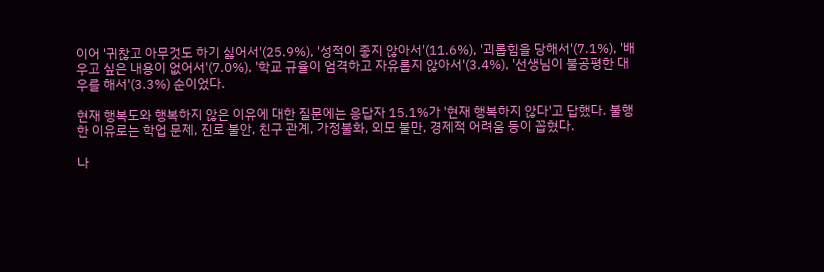이어 '귀찮고 아무것도 하기 싫어서'(25.9%), '성적이 좋지 않아서'(11.6%), '괴롭힘을 당해서'(7.1%), '배우고 싶은 내용이 없어서'(7.0%), '학교 규율이 엄격하고 자유롭지 않아서'(3.4%), '선생님이 불공평한 대우를 해서'(3.3%) 순이었다.

현재 행복도와 행복하지 않은 이유에 대한 질문에는 응답자 15.1%가 '현재 행복하지 않다'고 답했다. 불행한 이유로는 학업 문제, 진로 불안, 친구 관계, 가정불화, 외모 불만, 경제적 어려움 등이 꼽혔다.

나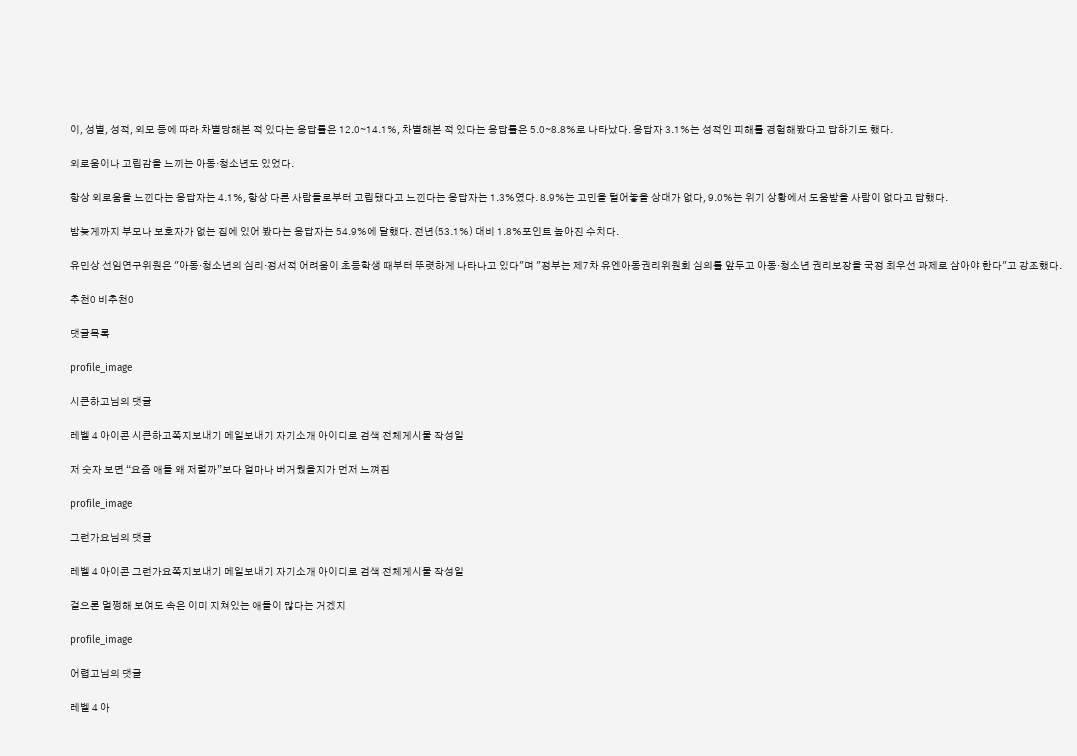이, 성별, 성적, 외모 등에 따라 차별당해본 적 있다는 응답률은 12.0∼14.1%, 차별해본 적 있다는 응답률은 5.0∼8.8%로 나타났다. 응답자 3.1%는 성적인 피해를 경험해봤다고 답하기도 했다.

외로움이나 고립감을 느끼는 아동·청소년도 있었다.

항상 외로움을 느낀다는 응답자는 4.1%, 항상 다른 사람들로부터 고립됐다고 느낀다는 응답자는 1.3%였다. 8.9%는 고민을 털어놓을 상대가 없다, 9.0%는 위기 상황에서 도움받을 사람이 없다고 답했다.

밤늦게까지 부모나 보호자가 없는 집에 있어 봤다는 응답자는 54.9%에 달했다. 전년(53.1%) 대비 1.8%포인트 높아진 수치다.

유민상 선임연구위원은 "아동·청소년의 심리·정서적 어려움이 초등학생 때부터 뚜렷하게 나타나고 있다"며 "정부는 제7차 유엔아동권리위원회 심의를 앞두고 아동·청소년 권리보장을 국정 최우선 과제로 삼아야 한다"고 강조했다.

추천0 비추천0

댓글목록

profile_image

시큰하고님의 댓글

레벨 4 아이콘 시큰하고쪽지보내기 메일보내기 자기소개 아이디로 검색 전체게시물 작성일

저 숫자 보면 “요즘 애들 왜 저럴까”보다 얼마나 버거웠을지가 먼저 느껴짐

profile_image

그런가요님의 댓글

레벨 4 아이콘 그런가요쪽지보내기 메일보내기 자기소개 아이디로 검색 전체게시물 작성일

겉으론 멀쩡해 보여도 속은 이미 지쳐있는 애들이 많다는 거겠지

profile_image

어렵고님의 댓글

레벨 4 아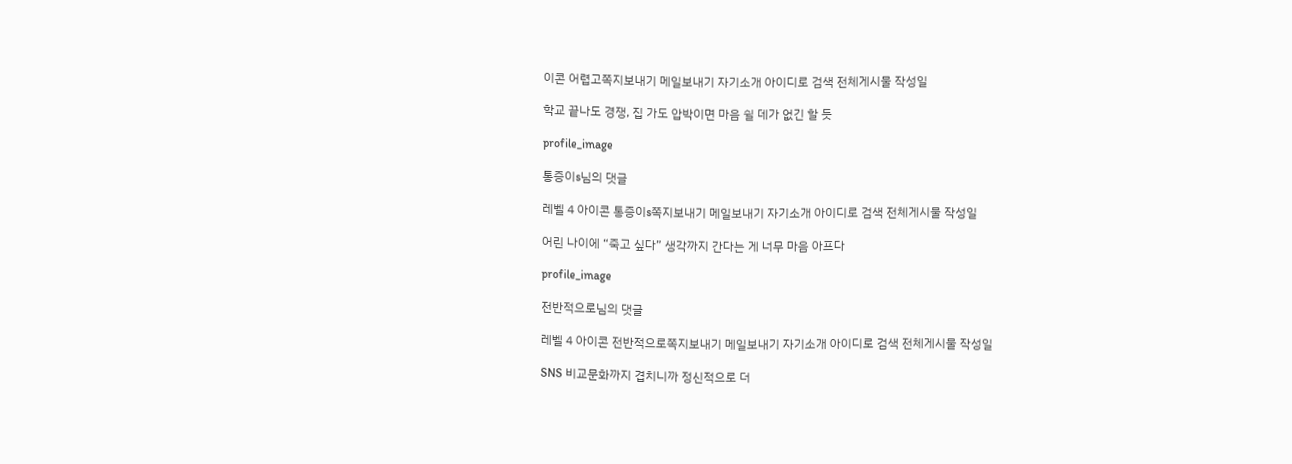이콘 어렵고쪽지보내기 메일보내기 자기소개 아이디로 검색 전체게시물 작성일

학교 끝나도 경쟁, 집 가도 압박이면 마음 쉴 데가 없긴 할 듯

profile_image

통증이s님의 댓글

레벨 4 아이콘 통증이s쪽지보내기 메일보내기 자기소개 아이디로 검색 전체게시물 작성일

어린 나이에 “죽고 싶다” 생각까지 간다는 게 너무 마음 아프다

profile_image

전반적으로님의 댓글

레벨 4 아이콘 전반적으로쪽지보내기 메일보내기 자기소개 아이디로 검색 전체게시물 작성일

SNS 비교문화까지 겹치니까 정신적으로 더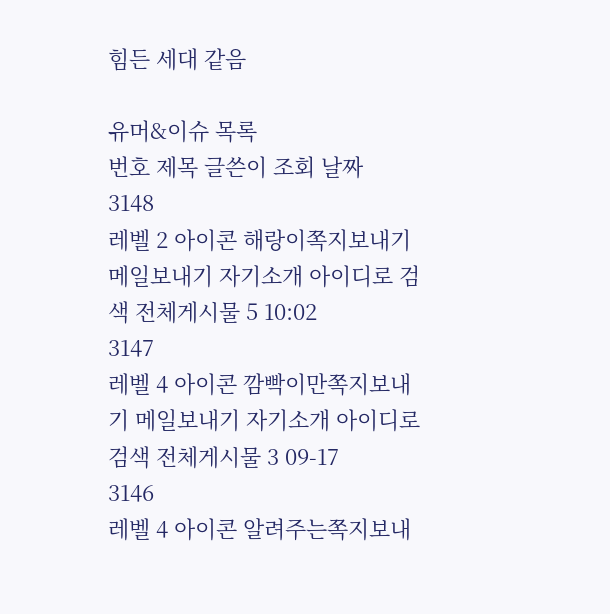힘든 세대 같음

유머&이슈 목록
번호 제목 글쓴이 조회 날짜
3148
레벨 2 아이콘 해랑이쪽지보내기 메일보내기 자기소개 아이디로 검색 전체게시물 5 10:02
3147
레벨 4 아이콘 깜빡이만쪽지보내기 메일보내기 자기소개 아이디로 검색 전체게시물 3 09-17
3146
레벨 4 아이콘 알려주는쪽지보내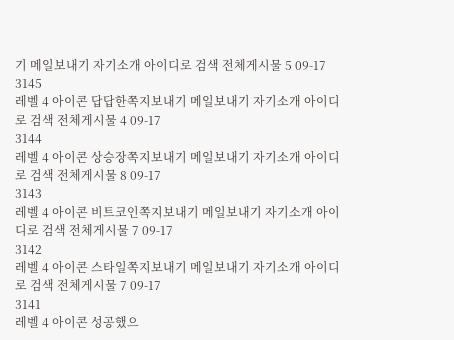기 메일보내기 자기소개 아이디로 검색 전체게시물 5 09-17
3145
레벨 4 아이콘 답답한쪽지보내기 메일보내기 자기소개 아이디로 검색 전체게시물 4 09-17
3144
레벨 4 아이콘 상승장쪽지보내기 메일보내기 자기소개 아이디로 검색 전체게시물 8 09-17
3143
레벨 4 아이콘 비트코인쪽지보내기 메일보내기 자기소개 아이디로 검색 전체게시물 7 09-17
3142
레벨 4 아이콘 스타일쪽지보내기 메일보내기 자기소개 아이디로 검색 전체게시물 7 09-17
3141
레벨 4 아이콘 성공했으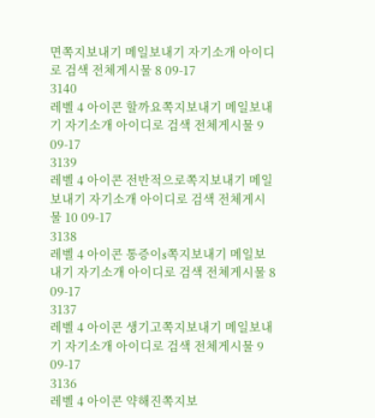면쪽지보내기 메일보내기 자기소개 아이디로 검색 전체게시물 8 09-17
3140
레벨 4 아이콘 할까요쪽지보내기 메일보내기 자기소개 아이디로 검색 전체게시물 9 09-17
3139
레벨 4 아이콘 전반적으로쪽지보내기 메일보내기 자기소개 아이디로 검색 전체게시물 10 09-17
3138
레벨 4 아이콘 통증이s쪽지보내기 메일보내기 자기소개 아이디로 검색 전체게시물 8 09-17
3137
레벨 4 아이콘 생기고쪽지보내기 메일보내기 자기소개 아이디로 검색 전체게시물 9 09-17
3136
레벨 4 아이콘 약해진쪽지보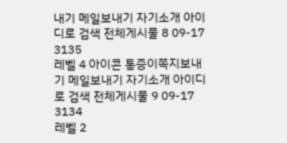내기 메일보내기 자기소개 아이디로 검색 전체게시물 8 09-17
3135
레벨 4 아이콘 통증이쪽지보내기 메일보내기 자기소개 아이디로 검색 전체게시물 9 09-17
3134
레벨 2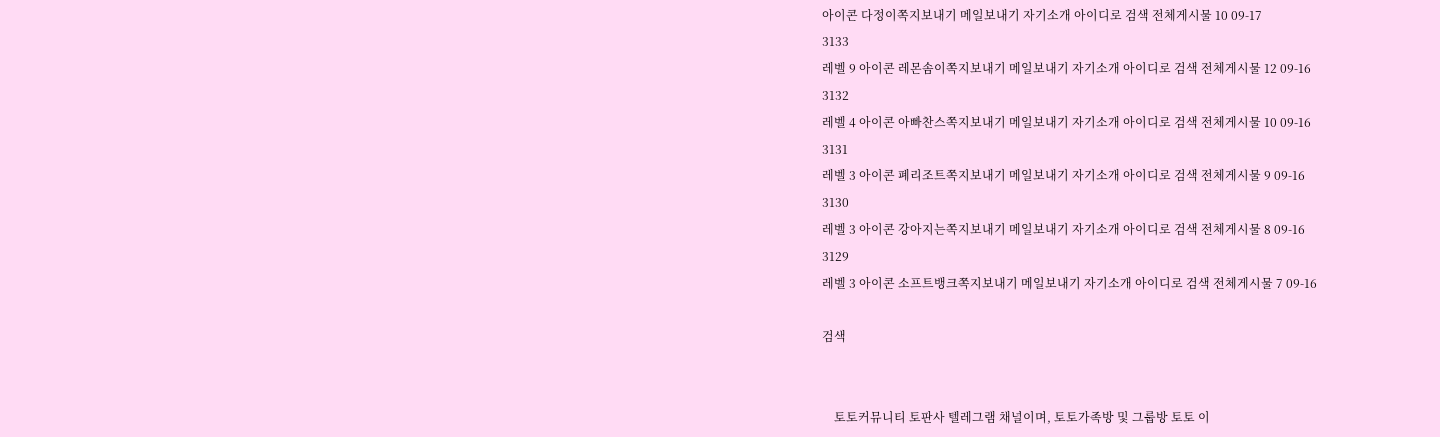아이콘 다정이쪽지보내기 메일보내기 자기소개 아이디로 검색 전체게시물 10 09-17
3133
레벨 9 아이콘 레몬솜이쪽지보내기 메일보내기 자기소개 아이디로 검색 전체게시물 12 09-16
3132
레벨 4 아이콘 아빠찬스쪽지보내기 메일보내기 자기소개 아이디로 검색 전체게시물 10 09-16
3131
레벨 3 아이콘 폐리조트쪽지보내기 메일보내기 자기소개 아이디로 검색 전체게시물 9 09-16
3130
레벨 3 아이콘 강아지는쪽지보내기 메일보내기 자기소개 아이디로 검색 전체게시물 8 09-16
3129
레벨 3 아이콘 소프트뱅크쪽지보내기 메일보내기 자기소개 아이디로 검색 전체게시물 7 09-16

검색


    토토커뮤니티 토판사 텔레그램 채널이며, 토토가족방 및 그룹방 토토 이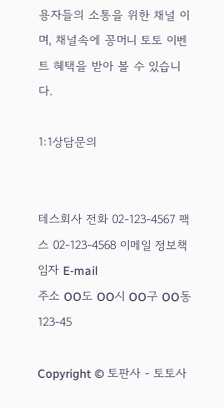용자들의 소통을 위한 채널 이며, 채널속에 꽁머니 토토 이벤트 혜택을 받아 볼 수 있습니다.

1:1상담문의


테스회사 전화 02-123-4567 팩스 02-123-4568 이메일 정보책임자 E-mail
주소 OO도 OO시 OO구 OO동 123-45

Copyright © 토판사 - 토토사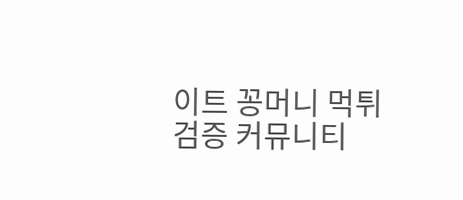이트 꽁머니 먹튀 검증 커뮤니티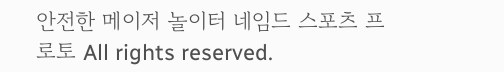안전한 메이저 놀이터 네임드 스포츠 프로토 All rights reserved.